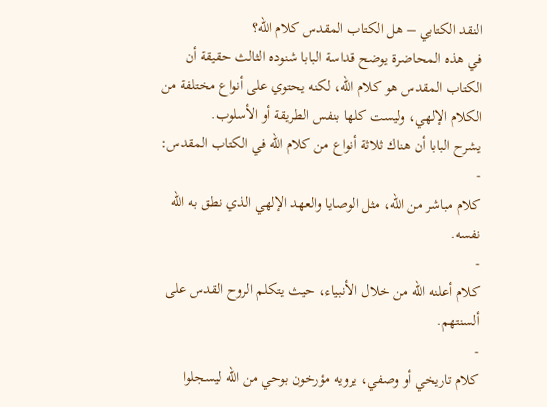النقد الكتابي – هل الكتاب المقدس كلام الله؟
في هذه المحاضرة يوضح قداسة البابا شنوده الثالث حقيقة أن الكتاب المقدس هو كلام الله، لكنه يحتوي على أنواع مختلفة من الكلام الإلهي، وليست كلها بنفس الطريقة أو الأسلوب.
يشرح البابا أن هناك ثلاثة أنواع من كلام الله في الكتاب المقدس:
-
كلام مباشر من الله، مثل الوصايا والعهد الإلهي الذي نطق به الله نفسه.
-
كلام أعلنه الله من خلال الأنبياء، حيث يتكلم الروح القدس على ألسنتهم.
-
كلام تاريخي أو وصفي، يرويه مؤرخون بوحي من الله ليسجلوا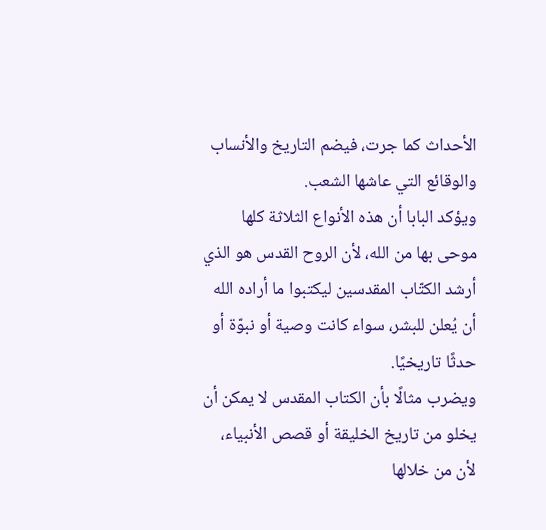الأحداث كما جرت، فيضم التاريخ والأنساب والوقائع التي عاشها الشعب.
ويؤكد البابا أن هذه الأنواع الثلاثة كلها موحى بها من الله، لأن الروح القدس هو الذي أرشد الكتّاب المقدسين ليكتبوا ما أراده الله أن يُعلن للبشر، سواء كانت وصية أو نبوّة أو حدثًا تاريخيًا.
ويضرب مثالًا بأن الكتاب المقدس لا يمكن أن يخلو من تاريخ الخليقة أو قصص الأنبياء، لأن من خلالها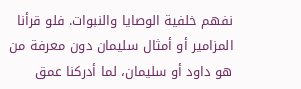نفهم خلفية الوصايا والنبوات. فلو قرأنا المزامير أو أمثال سليمان دون معرفة من هو داود أو سليمان، لما أدركنا عمق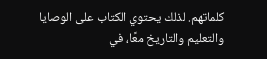كلماتهم. لذلك يحتوي الكتاب على الوصايا والتعليم والتاريخ معًا، في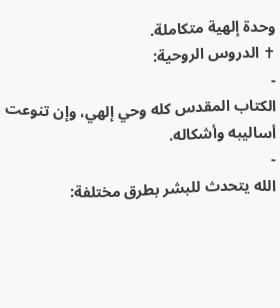وحدة إلهية متكاملة.
✝ الدروس الروحية:
-
الكتاب المقدس كله وحي إلهي، وإن تنوعت أساليبه وأشكاله.
-
الله يتحدث للبشر بطرق مختلفة: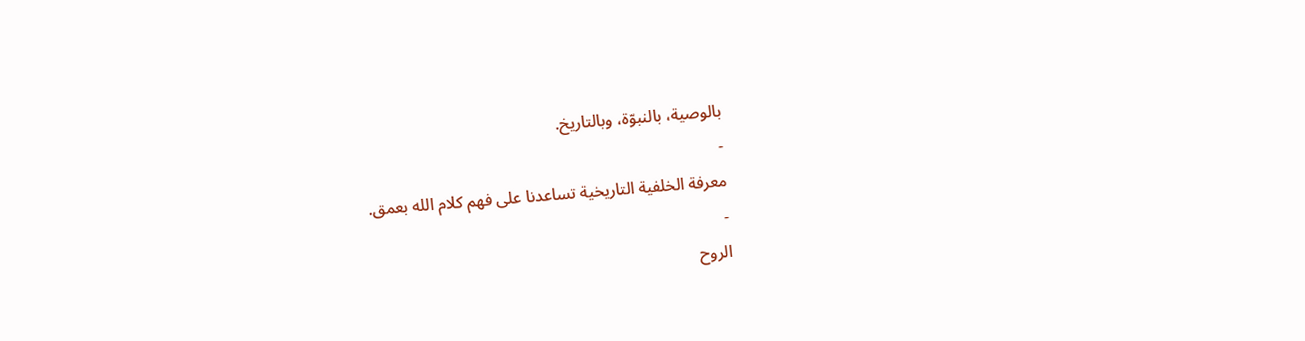بالوصية، بالنبوّة، وبالتاريخ.
-
معرفة الخلفية التاريخية تساعدنا على فهم كلام الله بعمق.
-
الروح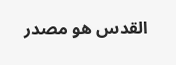القدس هو مصدر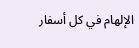الإلهام في كل أسفار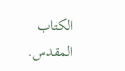الكتاب المقدس.